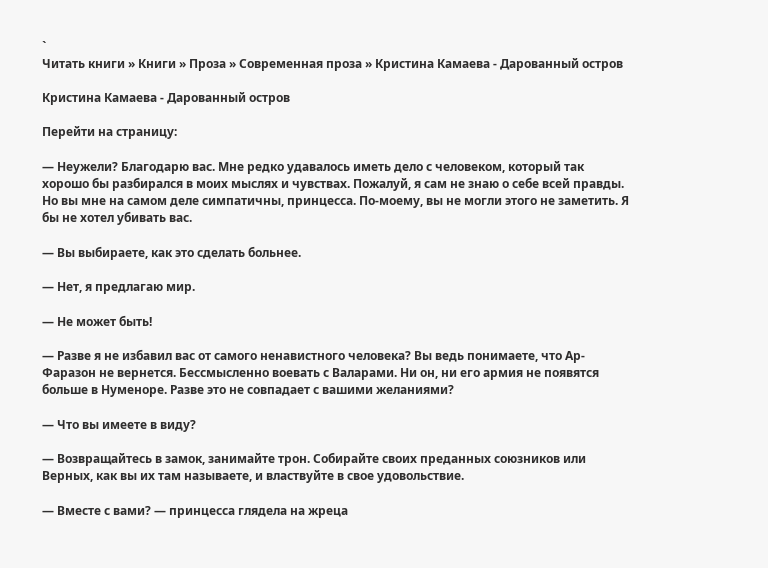`
Читать книги » Книги » Проза » Современная проза » Кристина Камаева - Дарованный остров

Кристина Камаева - Дарованный остров

Перейти на страницу:

— Неужели? Благодарю вас. Мне редко удавалось иметь дело с человеком, который так хорошо бы разбирался в моих мыслях и чувствах. Пожалуй, я сам не знаю о себе всей правды. Но вы мне на самом деле симпатичны, принцесса. По-моему, вы не могли этого не заметить. Я бы не хотел убивать вас.

— Вы выбираете, как это сделать больнее.

— Нет, я предлагаю мир.

— Не может быть!

— Разве я не избавил вас от самого ненавистного человека? Вы ведь понимаете, что Ар-Фаразон не вернется. Бессмысленно воевать с Валарами. Ни он, ни его армия не появятся больше в Нуменоре. Разве это не совпадает с вашими желаниями?

— Что вы имеете в виду?

— Возвращайтесь в замок, занимайте трон. Собирайте своих преданных союзников или Верных, как вы их там называете, и властвуйте в свое удовольствие.

— Вместе с вами? — принцесса глядела на жреца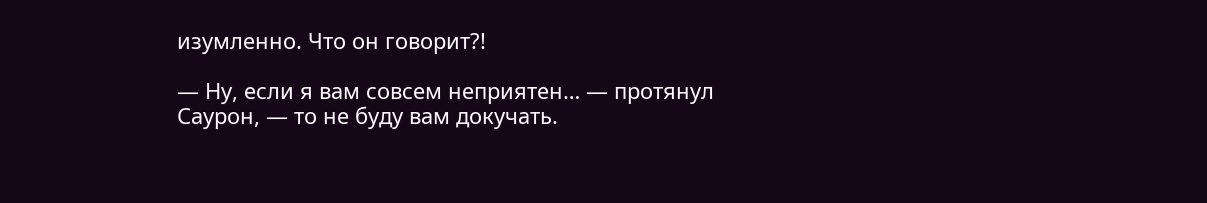изумленно. Что он говорит?!

— Ну, если я вам совсем неприятен… — протянул Саурон, — то не буду вам докучать.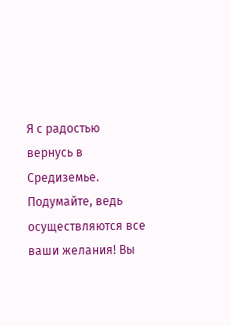Я с радостью вернусь в Средиземье. Подумайте, ведь осуществляются все ваши желания! Вы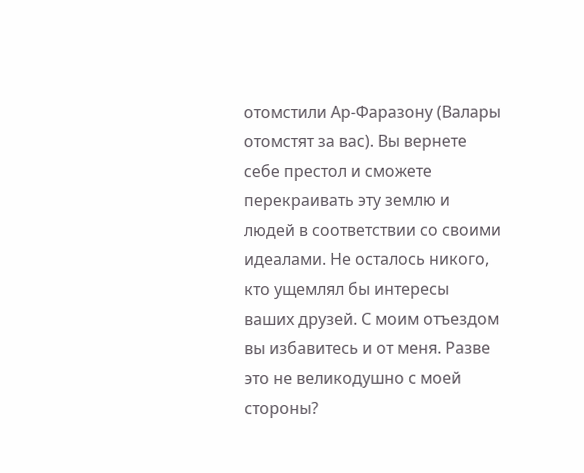отомстили Ар-Фаразону (Валары отомстят за вас). Вы вернете себе престол и сможете перекраивать эту землю и людей в соответствии со своими идеалами. Не осталось никого, кто ущемлял бы интересы ваших друзей. С моим отъездом вы избавитесь и от меня. Разве это не великодушно с моей стороны?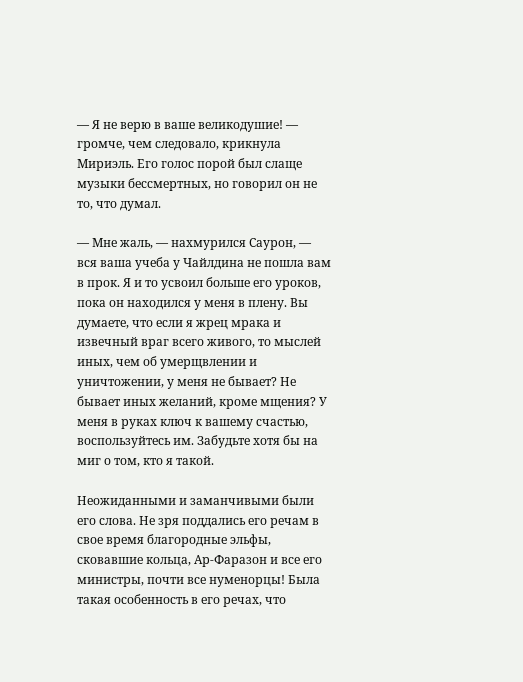— Я не верю в ваше великодушие! — громче, чем следовало, крикнула Мириэль. Его голос порой был слаще музыки бессмертных, но говорил он не то, что думал.

— Мне жаль, — нахмурился Саурон, — вся ваша учеба у Чайлдина не пошла вам в прок. Я и то усвоил больше его уроков, пока он находился у меня в плену. Вы думаете, что если я жрец мрака и извечный враг всего живого, то мыслей иных, чем об умерщвлении и уничтожении, у меня не бывает? Не бывает иных желаний, кроме мщения? У меня в руках ключ к вашему счастью, воспользуйтесь им. Забудьте хотя бы на миг о том, кто я такой.

Неожиданными и заманчивыми были его слова. Не зря поддались его речам в свое время благородные эльфы, сковавшие кольца, Ар-Фаразон и все его министры, почти все нуменорцы! Была такая особенность в его речах, что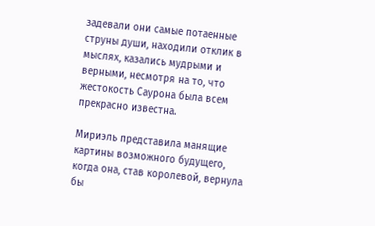задевали они самые потаенные струны души, находили отклик в мыслях, казались мудрыми и верными, несмотря на то, что жестокость Саурона была всем прекрасно известна.

Мириэль представила манящие картины возможного будущего, когда она, став королевой, вернула бы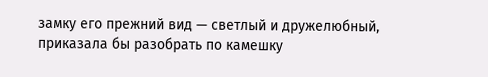замку его прежний вид — светлый и дружелюбный, приказала бы разобрать по камешку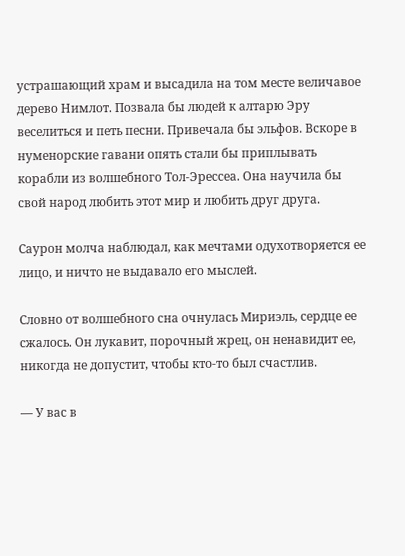устрашающий храм и высадила на том месте величавое дерево Нимлот. Позвала бы людей к алтарю Эру веселиться и петь песни. Привечала бы эльфов. Вскоре в нуменорские гавани опять стали бы приплывать корабли из волшебного Тол-Эрессеа. Она научила бы свой народ любить этот мир и любить друг друга.

Саурон молча наблюдал, как мечтами одухотворяется ее лицо, и ничто не выдавало его мыслей.

Словно от волшебного сна очнулась Мириэль, сердце ее сжалось. Он лукавит, порочный жрец, он ненавидит ее, никогда не допустит, чтобы кто-то был счастлив.

— У вас в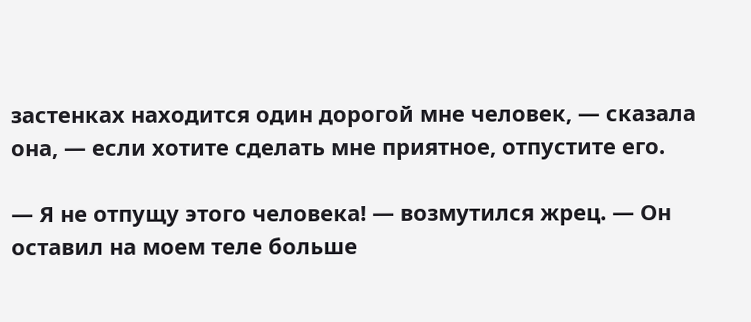застенках находится один дорогой мне человек, — сказала она, — если хотите сделать мне приятное, отпустите его.

— Я не отпущу этого человека! — возмутился жрец. — Он оставил на моем теле больше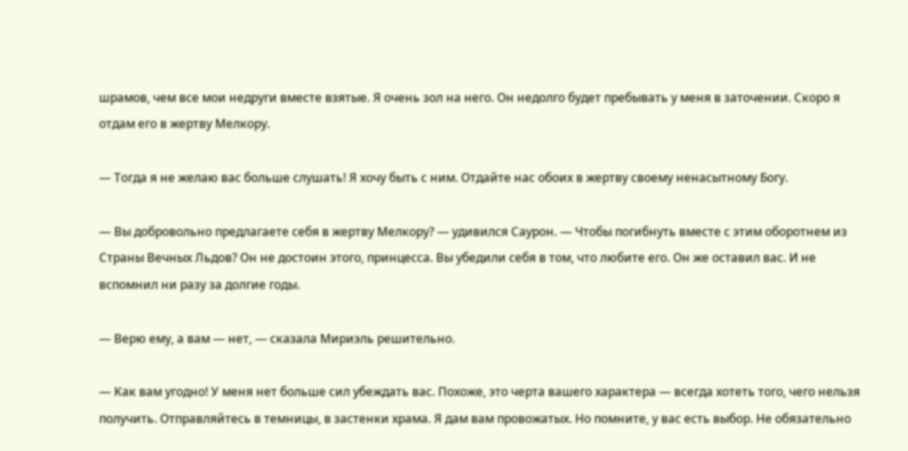шрамов, чем все мои недруги вместе взятые. Я очень зол на него. Он недолго будет пребывать у меня в заточении. Скоро я отдам его в жертву Мелкору.

— Тогда я не желаю вас больше слушать! Я хочу быть с ним. Отдайте нас обоих в жертву своему ненасытному Богу.

— Вы добровольно предлагаете себя в жертву Мелкору? — удивился Саурон. — Чтобы погибнуть вместе с этим оборотнем из Страны Вечных Льдов? Он не достоин этого, принцесса. Вы убедили себя в том, что любите его. Он же оставил вас. И не вспомнил ни разу за долгие годы.

— Верю ему, а вам — нет, — сказала Мириэль решительно.

— Как вам угодно! У меня нет больше сил убеждать вас. Похоже, это черта вашего характера — всегда хотеть того, чего нельзя получить. Отправляйтесь в темницы, в застенки храма. Я дам вам провожатых. Но помните, у вас есть выбор. Не обязательно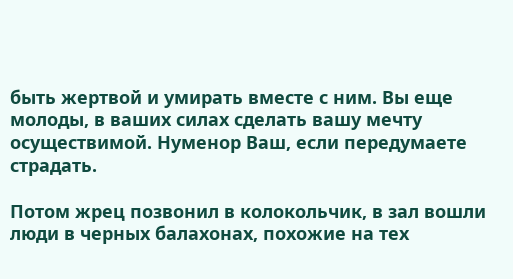быть жертвой и умирать вместе с ним. Вы еще молоды, в ваших силах сделать вашу мечту осуществимой. Нуменор Ваш, если передумаете страдать.

Потом жрец позвонил в колокольчик, в зал вошли люди в черных балахонах, похожие на тех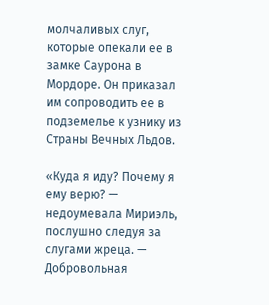молчаливых слуг, которые опекали ее в замке Саурона в Мордоре. Он приказал им сопроводить ее в подземелье к узнику из Страны Вечных Льдов.

«Куда я иду? Почему я ему верю? — недоумевала Мириэль, послушно следуя за слугами жреца. — Добровольная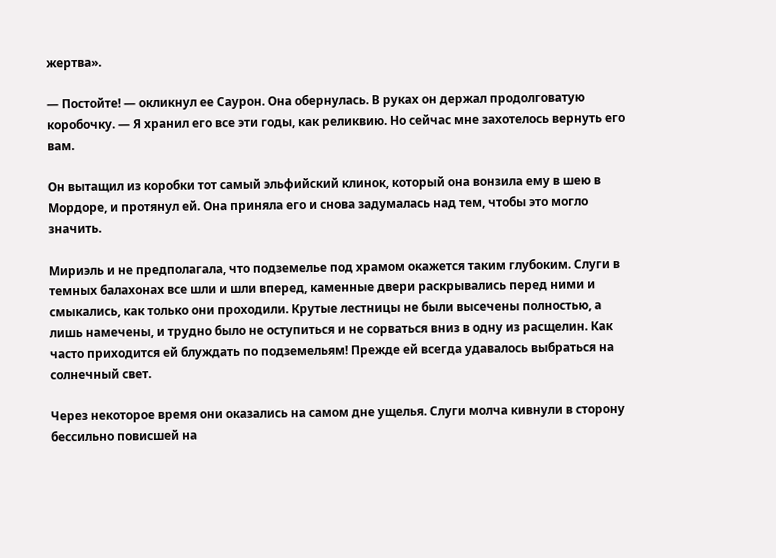жертва».

— Постойте! — окликнул ее Саурон. Она обернулась. В руках он держал продолговатую коробочку. — Я хранил его все эти годы, как реликвию. Но сейчас мне захотелось вернуть его вам.

Он вытащил из коробки тот самый эльфийский клинок, который она вонзила ему в шею в Мордоре, и протянул ей. Она приняла его и снова задумалась над тем, чтобы это могло значить.

Мириэль и не предполагала, что подземелье под храмом окажется таким глубоким. Слуги в темных балахонах все шли и шли вперед, каменные двери раскрывались перед ними и смыкались, как только они проходили. Крутые лестницы не были высечены полностью, а лишь намечены, и трудно было не оступиться и не сорваться вниз в одну из расщелин. Как часто приходится ей блуждать по подземельям! Прежде ей всегда удавалось выбраться на солнечный свет.

Через некоторое время они оказались на самом дне ущелья. Слуги молча кивнули в сторону бессильно повисшей на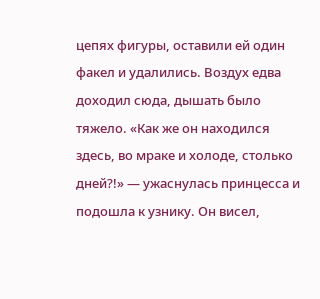цепях фигуры, оставили ей один факел и удалились. Воздух едва доходил сюда, дышать было тяжело. «Как же он находился здесь, во мраке и холоде, столько дней?!» — ужаснулась принцесса и подошла к узнику. Он висел,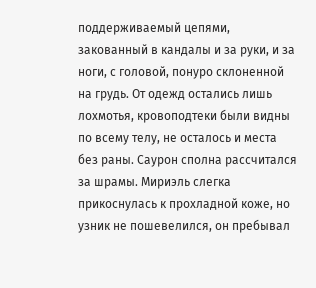поддерживаемый цепями, закованный в кандалы и за руки, и за ноги, с головой, понуро склоненной на грудь. От одежд остались лишь лохмотья, кровоподтеки были видны по всему телу, не осталось и места без раны. Саурон сполна рассчитался за шрамы. Мириэль слегка прикоснулась к прохладной коже, но узник не пошевелился, он пребывал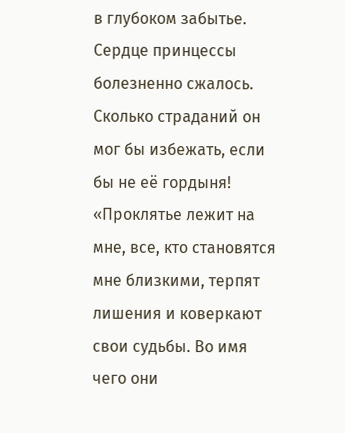в глубоком забытье. Сердце принцессы болезненно сжалось. Сколько страданий он мог бы избежать, если бы не её гордыня! «Проклятье лежит на мне, все, кто становятся мне близкими, терпят лишения и коверкают свои судьбы. Во имя чего они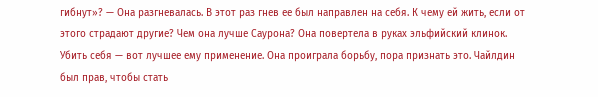гибнут»? — Она разгневалась. В этот раз гнев ее был направлен на себя. К чему ей жить, если от этого страдают другие? Чем она лучше Саурона? Она повертела в руках эльфийский клинок. Убить себя — вот лучшее ему применение. Она проиграла борьбу, пора признать это. Чайлдин был прав, чтобы стать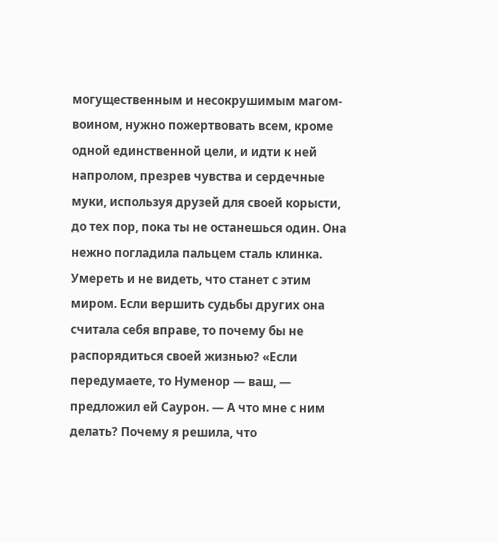могущественным и несокрушимым магом-воином, нужно пожертвовать всем, кроме одной единственной цели, и идти к ней напролом, презрев чувства и сердечные муки, используя друзей для своей корысти, до тех пор, пока ты не останешься один. Она нежно погладила пальцем сталь клинка. Умереть и не видеть, что станет с этим миром. Если вершить судьбы других она считала себя вправе, то почему бы не распорядиться своей жизнью? «Если передумаете, то Нуменор — ваш, — предложил ей Саурон. — А что мне с ним делать? Почему я решила, что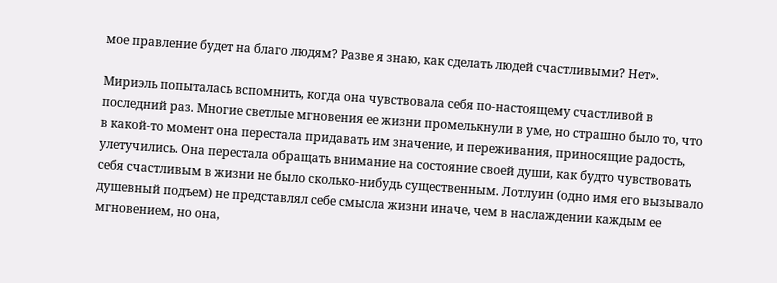мое правление будет на благо людям? Разве я знаю, как сделать людей счастливыми? Нет».

Мириэль попыталась вспомнить, когда она чувствовала себя по-настоящему счастливой в последний раз. Многие светлые мгновения ее жизни промелькнули в уме, но страшно было то, что в какой-то момент она перестала придавать им значение, и переживания, приносящие радость, улетучились. Она перестала обращать внимание на состояние своей души, как будто чувствовать себя счастливым в жизни не было сколько-нибудь существенным. Лотлуин (одно имя его вызывало душевный подъем) не представлял себе смысла жизни иначе, чем в наслаждении каждым ее мгновением, но она,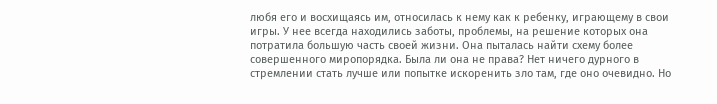любя его и восхищаясь им, относилась к нему как к ребенку, играющему в свои игры. У нее всегда находились заботы, проблемы, на решение которых она потратила большую часть своей жизни. Она пыталась найти схему более совершенного миропорядка. Была ли она не права? Нет ничего дурного в стремлении стать лучше или попытке искоренить зло там, где оно очевидно. Но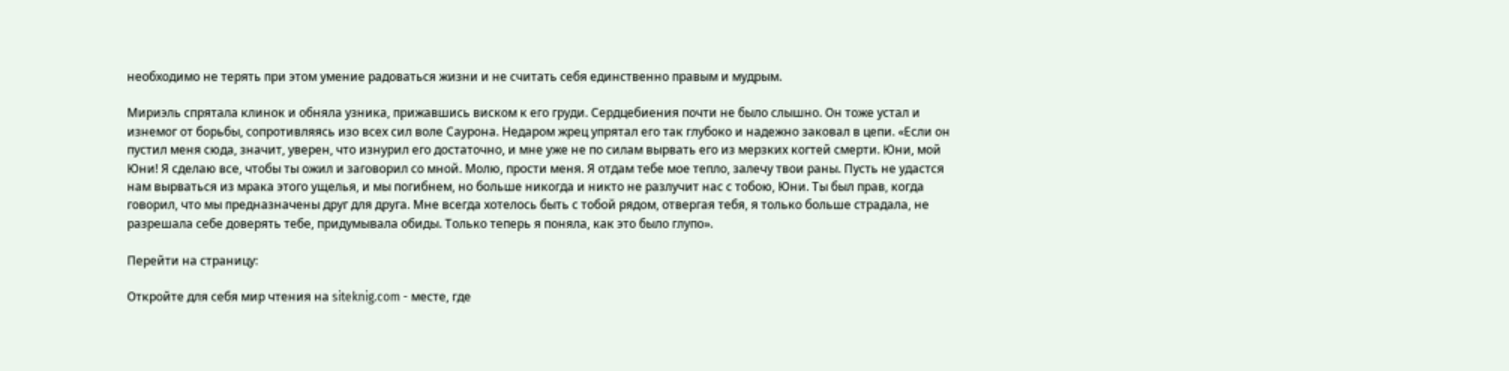необходимо не терять при этом умение радоваться жизни и не считать себя единственно правым и мудрым.

Мириэль спрятала клинок и обняла узника, прижавшись виском к его груди. Сердцебиения почти не было слышно. Он тоже устал и изнемог от борьбы, сопротивляясь изо всех сил воле Саурона. Недаром жрец упрятал его так глубоко и надежно заковал в цепи. «Если он пустил меня сюда, значит, уверен, что изнурил его достаточно, и мне уже не по силам вырвать его из мерзких когтей смерти. Юни, мой Юни! Я сделаю все, чтобы ты ожил и заговорил со мной. Молю, прости меня. Я отдам тебе мое тепло, залечу твои раны. Пусть не удастся нам вырваться из мрака этого ущелья, и мы погибнем, но больше никогда и никто не разлучит нас с тобою, Юни. Ты был прав, когда говорил, что мы предназначены друг для друга. Мне всегда хотелось быть с тобой рядом, отвергая тебя, я только больше страдала, не разрешала себе доверять тебе, придумывала обиды. Только теперь я поняла, как это было глупо».

Перейти на страницу:

Откройте для себя мир чтения на siteknig.com - месте, где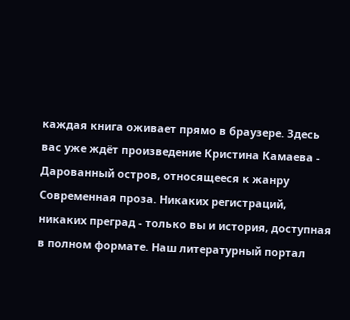каждая книга оживает прямо в браузере. Здесь вас уже ждёт произведение Кристина Камаева - Дарованный остров, относящееся к жанру Современная проза. Никаких регистраций, никаких преград - только вы и история, доступная в полном формате. Наш литературный портал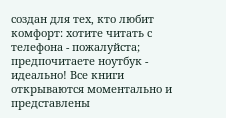создан для тех, кто любит комфорт: хотите читать с телефона - пожалуйста; предпочитаете ноутбук - идеально! Все книги открываются моментально и представлены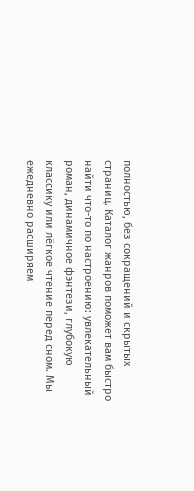полностью, без сокращений и скрытых страниц. Каталог жанров поможет вам быстро найти что-то по настроению: увлекательный роман, динамичное фэнтези, глубокую классику или лёгкое чтение перед сном. Мы ежедневно расширяем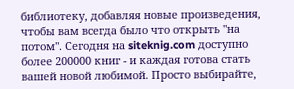библиотеку, добавляя новые произведения, чтобы вам всегда было что открыть "на потом". Сегодня на siteknig.com доступно более 200000 книг - и каждая готова стать вашей новой любимой. Просто выбирайте,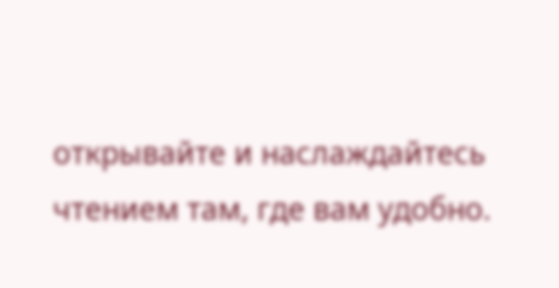открывайте и наслаждайтесь чтением там, где вам удобно.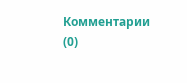Комментарии (0)